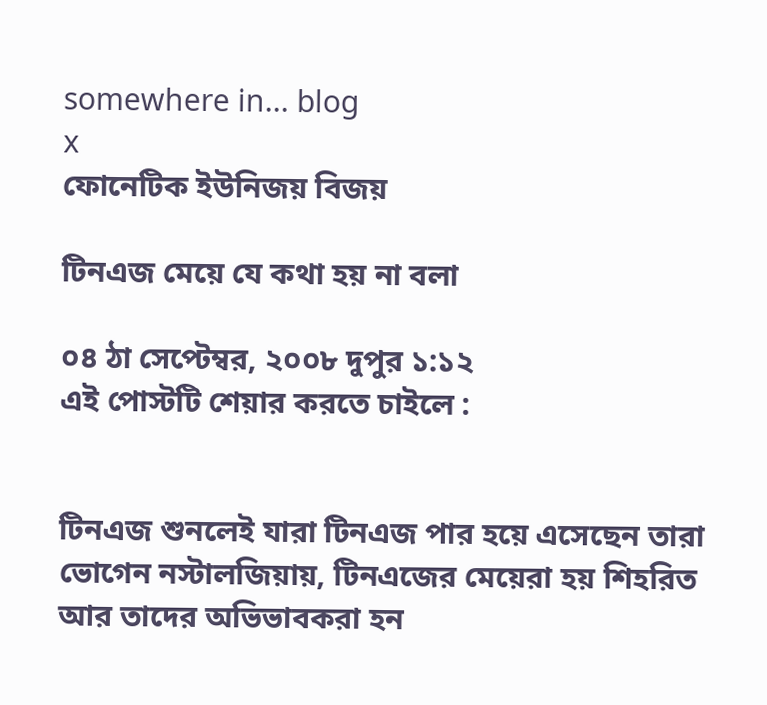somewhere in... blog
x
ফোনেটিক ইউনিজয় বিজয়

টিনএজ মেয়ে যে কথা হয় না বলা

০৪ ঠা সেপ্টেম্বর, ২০০৮ দুপুর ১:১২
এই পোস্টটি শেয়ার করতে চাইলে :


টিনএজ শুনলেই যারা টিনএজ পার হয়ে এসেছেন তারা ভোগেন নস্টালজিয়ায়, টিনএজের মেয়েরা হয় শিহরিত আর তাদের অভিভাবকরা হন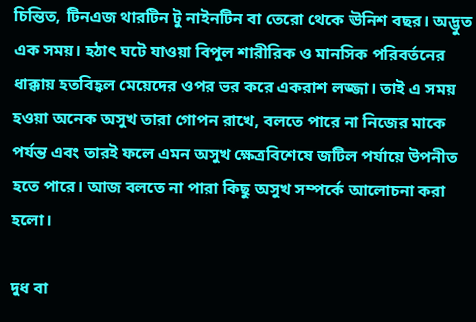চিন্তিত, টিনএজ থারটিন টু নাইনটিন বা তেরো থেকে ঊনিশ বছর। অদ্ভুত এক সময়। হঠাৎ ঘটে যাওয়া বিপুল শারীরিক ও মানসিক পরিবর্তনের ধাক্কায় হতবিহ্বল মেয়েদের ওপর ভর করে একরাশ লজ্জা। তাই এ সময় হওয়া অনেক অসুখ তারা গোপন রাখে, বলতে পারে না নিজের মাকে পর্যন্ত এবং তারই ফলে এমন অসুখ ক্ষেত্রবিশেষে জটিল পর্যায়ে উপনীত হতে পারে। আজ বলতে না পারা কিছু অসুখ সম্পর্কে আলোচনা করা হলো।

দুধ বা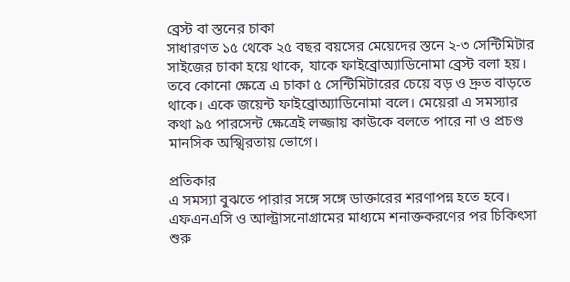ব্রেস্ট বা স্তনের চাকা
সাধারণত ১৫ থেকে ২৫ বছর বয়সের মেয়েদের স্তনে ২-৩ সেন্টিমিটার সাইজের চাকা হয়ে থাকে, যাকে ফাইব্রোঅ্যাডিনোমা ব্রেস্ট বলা হয়। তবে কোনো ক্ষেত্রে এ চাকা ৫ সেন্টিমিটারের চেয়ে বড় ও দ্রুত বাড়তে থাকে। একে জয়েন্ট ফাইব্রোঅ্যাডিনোমা বলে। মেয়েরা এ সমস্যার কথা ৯৫ পারসেন্ট ক্ষেত্রেই লজ্জায় কাউকে বলতে পারে না ও প্রচণ্ড মানসিক অস্খিরতায় ভোগে।

প্রতিকার
এ সমস্যা বুঝতে পারার সঙ্গে সঙ্গে ডাক্তারের শরণাপন্ন হতে হবে। এফএনএসি ও আল্ট্রাসনোগ্রামের মাধ্যমে শনাক্তকরণের পর চিকিৎসা শুরু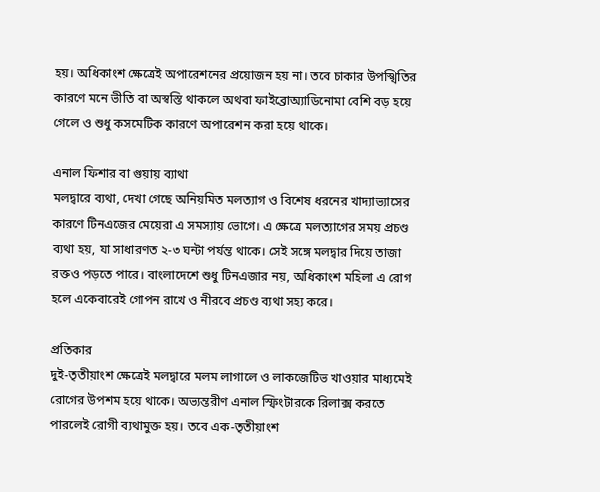হয়। অধিকাংশ ক্ষেত্রেই অপারেশনের প্রয়োজন হয় না। তবে চাকার উপস্খিতির কারণে মনে ভীতি বা অস্বস্তি থাকলে অথবা ফাইব্রোঅ্যাডিনোমা বেশি বড় হয়ে গেলে ও শুধু কসমেটিক কারণে অপারেশন করা হয়ে থাকে।

এনাল ফিশার বা গুয়ায় ব্যাথা
মলদ্বারে ব্যথা, দেখা গেছে অনিয়মিত মলত্যাগ ও বিশেষ ধরনের খাদ্যাভ্যাসের কারণে টিনএজের মেয়েরা এ সমস্যায় ভোগে। এ ক্ষেত্রে মলত্যাগের সময় প্রচণ্ড ব্যথা হয়, যা সাধারণত ২-৩ ঘন্টা পর্যন্ত থাকে। সেই সঙ্গে মলদ্বার দিয়ে তাজা রক্তও পড়তে পারে। বাংলাদেশে শুধু টিনএজার নয়, অধিকাংশ মহিলা এ রোগ হলে একেবারেই গোপন রাখে ও নীরবে প্রচণ্ড ব্যথা সহ্য করে।

প্রতিকার
দুই-তৃতীয়াংশ ক্ষেত্রেই মলদ্বারে মলম লাগালে ও লাকজেটিভ খাওয়ার মাধ্যমেই রোগের উপশম হয়ে থাকে। অভ্যন্তরীণ এনাল স্ফিংটারকে রিলাক্স করতে পারলেই রোগী ব্যথামুক্ত হয়। তবে এক-তৃতীয়াংশ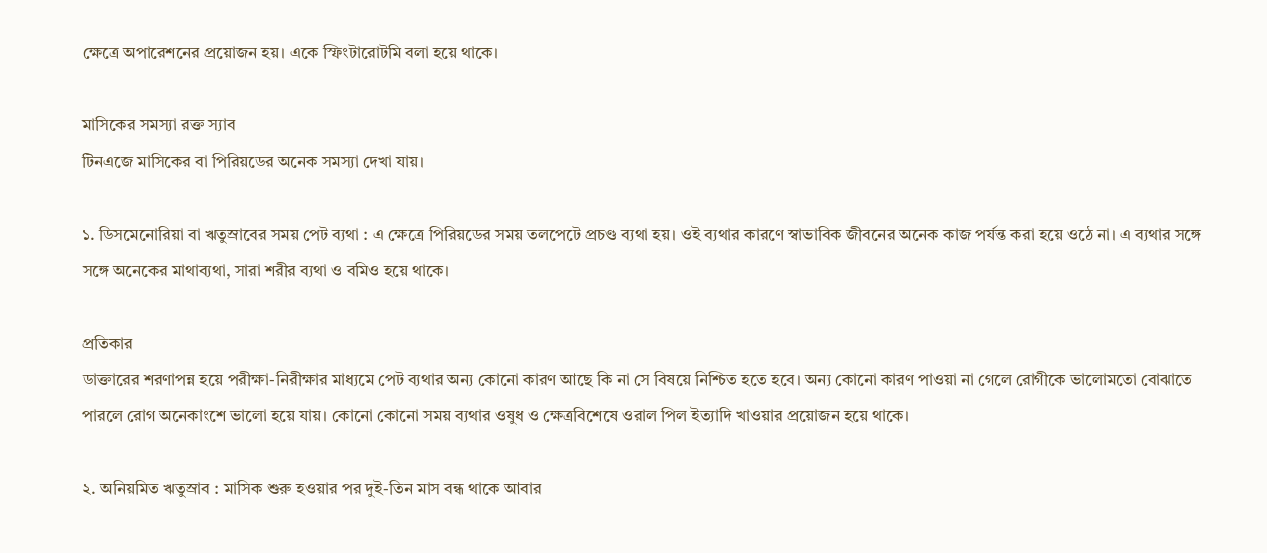ক্ষেত্রে অপারেশনের প্রয়োজন হয়। একে স্ফিংটারোটমি বলা হয়ে থাকে।

মাসিকের সমস্যা রক্ত স্যাব
টিনএজে মাসিকের বা পিরিয়ডের অনেক সমস্যা দেখা যায়।

১. ডিসমেনোরিয়া বা ঋতুস্রাবের সময় পেট ব্যথা : এ ক্ষেত্রে পিরিয়ডের সময় তলপেটে প্রচণ্ড ব্যথা হয়। ওই ব্যথার কারণে স্বাভাবিক জীবনের অনেক কাজ পর্যন্ত করা হয়ে ওঠে না। এ ব্যথার সঙ্গে সঙ্গে অনেকের মাথাব্যথা, সারা শরীর ব্যথা ও বমিও হয়ে থাকে।

প্রতিকার
ডাক্তারের শরণাপন্ন হয়ে পরীক্ষা-নিরীক্ষার মাধ্যমে পেট ব্যথার অন্য কোনো কারণ আছে কি না সে বিষয়ে নিশ্চিত হতে হবে। অন্য কোনো কারণ পাওয়া না গেলে রোগীকে ভালোমতো বোঝাতে পারলে রোগ অনেকাংশে ভালো হয়ে যায়। কোনো কোনো সময় ব্যথার ওষুধ ও ক্ষেত্রবিশেষে ওরাল পিল ইত্যাদি খাওয়ার প্রয়োজন হয়ে থাকে।

২. অনিয়মিত ঋতুস্রাব : মাসিক শুরু হওয়ার পর দুই-তিন মাস বন্ধ থাকে আবার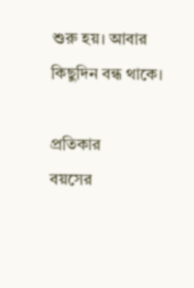শুরু হয়। আবার কিছুদিন বন্ধ থাকে।

প্রতিকার
বয়সের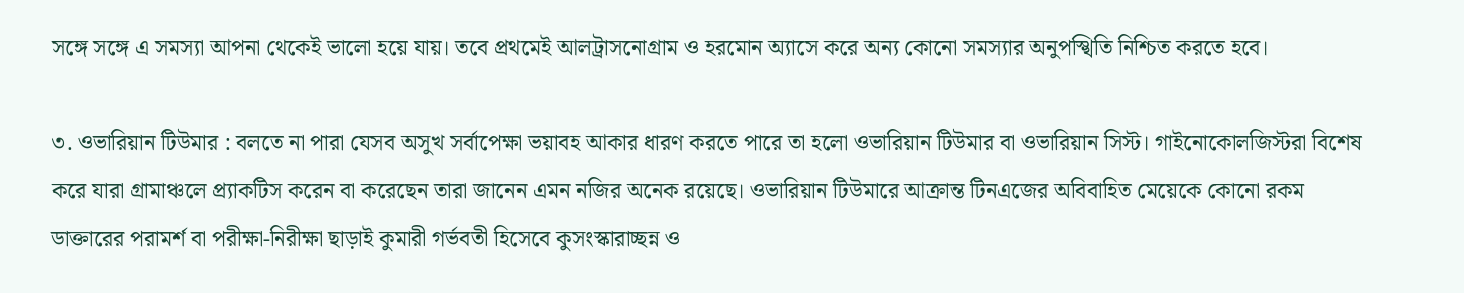সঙ্গে সঙ্গে এ সমস্যা আপনা থেকেই ভালো হয়ে যায়। তবে প্রথমেই আলট্রাসনোগ্রাম ও হরমোন অ্যাসে করে অন্য কোনো সমস্যার অনুপস্খিতি নিশ্চিত করতে হবে।

৩. ওভারিয়ান টিউমার : বলতে না পারা যেসব অসুখ সর্বাপেক্ষা ভয়াবহ আকার ধারণ করতে পারে তা হলো ওভারিয়ান টিউমার বা ওভারিয়ান সিস্ট। গাইনোকোলজিস্টরা বিশেষ করে যারা গ্রামাঞ্চলে প্র্যাকটিস করেন বা করেছেন তারা জানেন এমন নজির অনেক রয়েছে। ওভারিয়ান টিউমারে আক্রান্ত টিনএজের অবিবাহিত মেয়েকে কোনো রকম ডাক্তারের পরামর্শ বা পরীক্ষা-নিরীক্ষা ছাড়াই কুমারী গর্ভবতী হিসেবে কুসংস্কারাচ্ছন্ন ও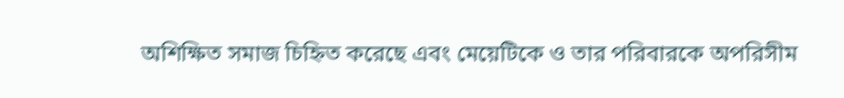অশিক্ষিত সমাজ চিহ্নিত করেছে এবং মেয়েটিকে ও তার পরিবারকে অপরিসীম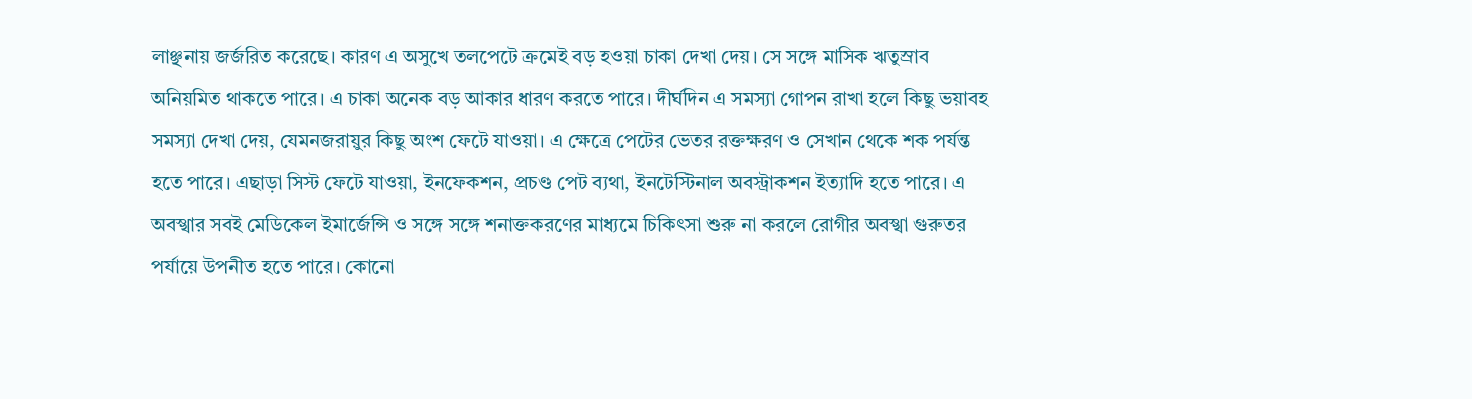লাঞ্ছনায় জর্জরিত করেছে। কারণ এ অসুখে তলপেটে ক্রমেই বড় হওয়া চাকা দেখা দেয়। সে সঙ্গে মাসিক ঋতুস্রাব অনিয়মিত থাকতে পারে। এ চাকা অনেক বড় আকার ধারণ করতে পারে। দীর্ঘদিন এ সমস্যা গোপন রাখা হলে কিছু ভয়াবহ সমস্যা দেখা দেয়, যেমনজরায়ুর কিছু অংশ ফেটে যাওয়া। এ ক্ষেত্রে পেটের ভেতর রক্তক্ষরণ ও সেখান থেকে শক পর্যন্ত হতে পারে। এছাড়া সিস্ট ফেটে যাওয়া, ইনফেকশন, প্রচণ্ড পেট ব্যথা, ইনটেস্টিনাল অবস্ট্রাকশন ইত্যাদি হতে পারে। এ অবস্খার সবই মেডিকেল ইমার্জেন্সি ও সঙ্গে সঙ্গে শনাক্তকরণের মাধ্যমে চিকিৎসা শুরু না করলে রোগীর অবস্খা গুরুতর পর্যায়ে উপনীত হতে পারে। কোনো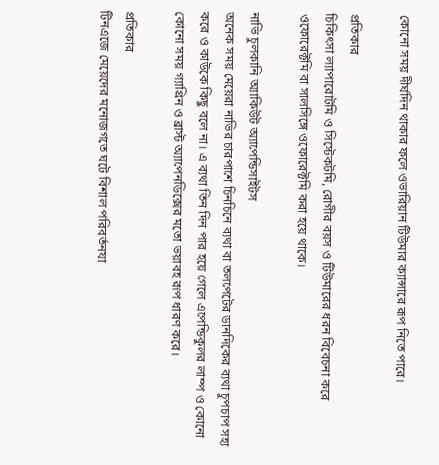কোনো সময় দীর্ঘদিন থাকার ফলে ওভারিয়ান টিউমার ক্যান্সারে রূপ নিতে পারে।

প্রতিকার
চিকিৎসা ল্যাপারোটমি ও সিস্টেকটমি, রোগীর বয়স ও টিউমারের ধরন বিবেচনা করে ওফোরেক্টমি বা সালসিঙ্গে ওফোরেক্টমি করা হয়ে থাকে।

নাভি চুলকানি অ্যাকিউট অ্যাপেন্ডিসাইটস
অনেক সময় মেয়েরা নাভির চারপাশে চিনচিনে ব্যথা বা তলপেটের ডানদিকের ব্যথা চুপচাপ সহ্য করে ও কাউকে কিছু বলে না। এ ব্যথা তিন দিন পার হয়ে গেলে এপেন্ডিকুলর লাম্প ও কোনো কোনো সময় গ্যাগ্রিন ও ব্রাস্ট অ্যাপেনডিক্সের মতো ভয়াবহ রূপ ধারণ করে।

প্রতিকার
টিনএজে মেয়েদের মনোজগতে ঘটে বিশাল পরিবর্তনযা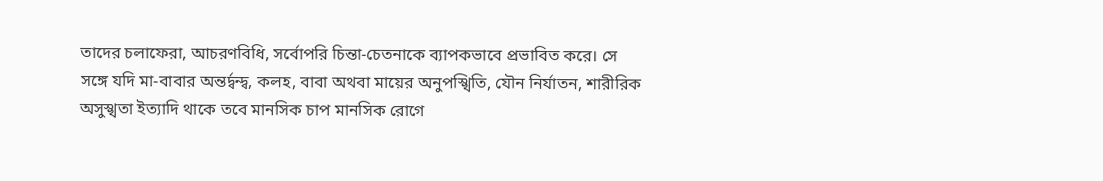তাদের চলাফেরা, আচরণবিধি, সর্বোপরি চিন্তা-চেতনাকে ব্যাপকভাবে প্রভাবিত করে। সে সঙ্গে যদি মা-বাবার অন্তর্দ্বন্দ্ব, কলহ, বাবা অথবা মায়ের অনুপস্খিতি, যৌন নির্যাতন, শারীরিক অসুস্খতা ইত্যাদি থাকে তবে মানসিক চাপ মানসিক রোগে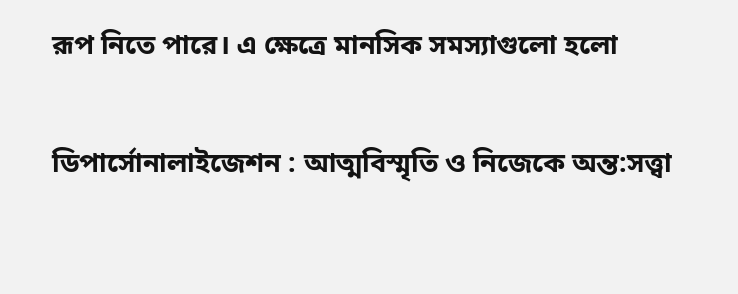রূপ নিতে পারে। এ ক্ষেত্রে মানসিক সমস্যাগুলো হলো

ডিপার্সোনালাইজেশন : আত্মবিস্মৃতি ও নিজেকে অন্ত:সত্ত্বা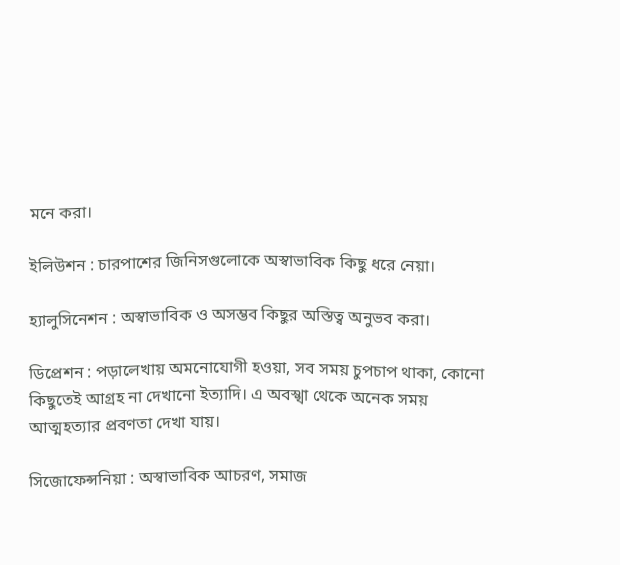মনে করা।

ইলিউশন : চারপাশের জিনিসগুলোকে অস্বাভাবিক কিছু ধরে নেয়া।

হ্যালুসিনেশন : অস্বাভাবিক ও অসম্ভব কিছুর অস্তিত্ব অনুভব করা।

ডিপ্রেশন : পড়ালেখায় অমনোযোগী হওয়া, সব সময় চুপচাপ থাকা, কোনো কিছুতেই আগ্রহ না দেখানো ইত্যাদি। এ অবস্খা থেকে অনেক সময় আত্মহত্যার প্রবণতা দেখা যায়।

সিজোফেন্সনিয়া : অস্বাভাবিক আচরণ, সমাজ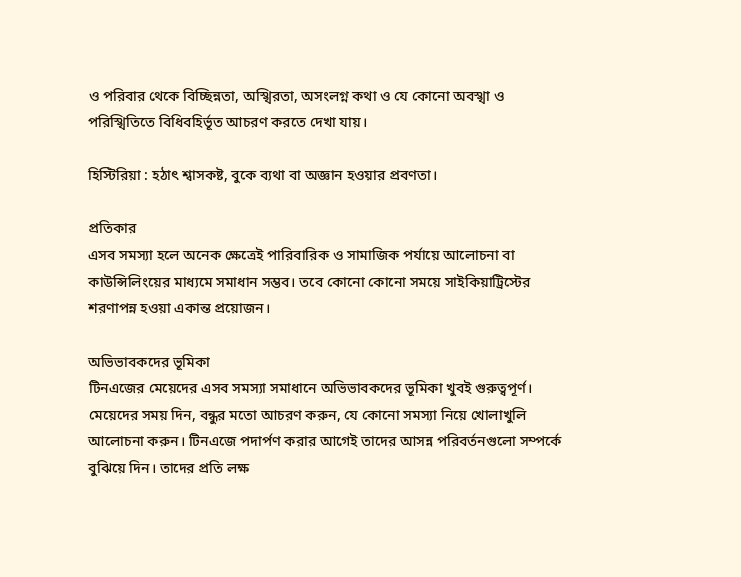ও পরিবার থেকে বিচ্ছিন্নতা, অস্খিরতা, অসংলগ্ন কথা ও যে কোনো অবস্খা ও পরিস্খিতিতে বিধিবহির্ভূত আচরণ করতে দেখা যায়।

হিস্টিরিয়া : হঠাৎ শ্বাসকষ্ট, বুকে ব্যথা বা অজ্ঞান হওয়ার প্রবণতা।

প্রতিকার
এসব সমস্যা হলে অনেক ক্ষেত্রেই পারিবারিক ও সামাজিক পর্যায়ে আলোচনা বা কাউন্সিলিংয়ের মাধ্যমে সমাধান সম্ভব। তবে কোনো কোনো সময়ে সাইকিয়াট্রিস্টের শরণাপন্ন হওয়া একান্ত প্রয়োজন।

অভিভাবকদের ভূমিকা
টিনএজের মেয়েদের এসব সমস্যা সমাধানে অভিভাবকদের ভূমিকা খুবই গুরুত্বপূর্ণ। মেয়েদের সময় দিন, বন্ধুর মতো আচরণ করুন, যে কোনো সমস্যা নিয়ে খোলাখুলি আলোচনা করুন। টিনএজে পদার্পণ করার আগেই তাদের আসন্ন পরিবর্তনগুলো সম্পর্কে বুঝিয়ে দিন। তাদের প্রতি লক্ষ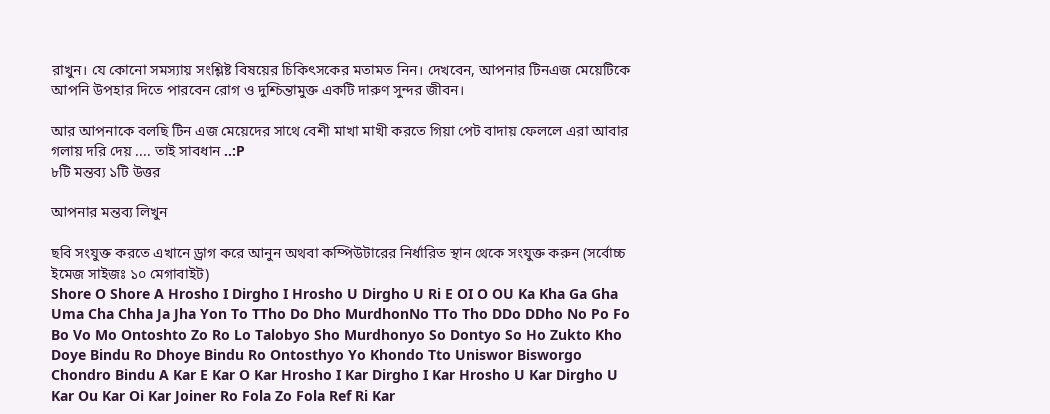রাখুন। যে কোনো সমস্যায় সংশ্লিষ্ট বিষয়ের চিকিৎসকের মতামত নিন। দেখবেন, আপনার টিনএজ মেয়েটিকে আপনি উপহার দিতে পারবেন রোগ ও দুশ্চিন্তামুক্ত একটি দারুণ সুন্দর জীবন।

আর আপনাকে বলছি টিন এজ মেয়েদের সাথে বেশী মাখা মাখী করতে গিয়া পেট বাদায় ফেললে এরা আবার গলায় দরি দেয় .... তাই সাবধান ..:P
৮টি মন্তব্য ১টি উত্তর

আপনার মন্তব্য লিখুন

ছবি সংযুক্ত করতে এখানে ড্রাগ করে আনুন অথবা কম্পিউটারের নির্ধারিত স্থান থেকে সংযুক্ত করুন (সর্বোচ্চ ইমেজ সাইজঃ ১০ মেগাবাইট)
Shore O Shore A Hrosho I Dirgho I Hrosho U Dirgho U Ri E OI O OU Ka Kha Ga Gha Uma Cha Chha Ja Jha Yon To TTho Do Dho MurdhonNo TTo Tho DDo DDho No Po Fo Bo Vo Mo Ontoshto Zo Ro Lo Talobyo Sho Murdhonyo So Dontyo So Ho Zukto Kho Doye Bindu Ro Dhoye Bindu Ro Ontosthyo Yo Khondo Tto Uniswor Bisworgo Chondro Bindu A Kar E Kar O Kar Hrosho I Kar Dirgho I Kar Hrosho U Kar Dirgho U Kar Ou Kar Oi Kar Joiner Ro Fola Zo Fola Ref Ri Kar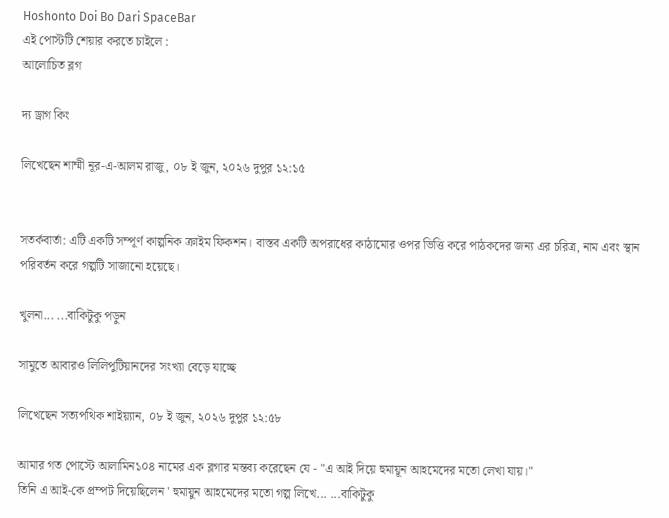Hoshonto Doi Bo Dari SpaceBar
এই পোস্টটি শেয়ার করতে চাইলে :
আলোচিত ব্লগ

দ্য ড্রাগ কিং

লিখেছেন শাম্মী নূর-এ-আলম রাজু, ০৮ ই জুন, ২০২৬ দুপুর ১২:১৫


সতর্কবার্তা: এটি একটি সম্পূর্ণ কাল্পনিক ক্রাইম ফিকশন। বাস্তব একটি অপরাধের কাঠামোর ওপর ভিত্তি করে পাঠকদের জন্য এর চরিত্র, নাম এবং স্থান পরিবর্তন করে গল্পটি সাজানো হয়েছে।

খুলনা... ...বাকিটুকু পড়ুন

সামুতে আবারও লিলিপুটিয়ানদের সংখ্যা বেড়ে যাচ্ছে

লিখেছেন সত্যপথিক শাইয়্যান, ০৮ ই জুন, ২০২৬ দুপুর ১২:৫৮

আমার গত পোস্টে আলামিন১০৪ নামের এক ব্লগার মন্তব্য করেছেন যে - "এ আই দিয়ে হুমায়ূন আহমেদের মতো লেখা যায়।"
তিনি এ আই-কে প্রম্পট দিয়েছিলেন ' হুমায়ুন আহমেদের মতো গল্প লিখে... ...বাকিটুকু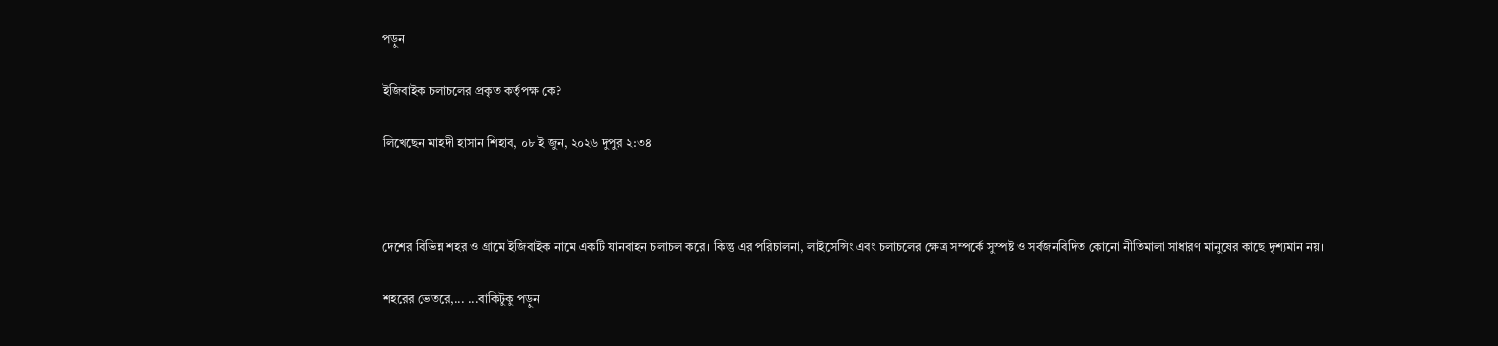পড়ুন

ইজিবাইক চলাচলের প্রকৃত কর্তৃপক্ষ কে?

লিখেছেন মাহদী হাসান শিহাব, ০৮ ই জুন, ২০২৬ দুপুর ২:৩৪



দেশের বিভিন্ন শহর ও গ্রামে ইজিবাইক নামে একটি যানবাহন চলাচল করে। কিন্তু এর পরিচালনা, লাইসেন্সিং এবং চলাচলের ক্ষেত্র সম্পর্কে সুস্পষ্ট ও সর্বজনবিদিত কোনো নীতিমালা সাধারণ মানুষের কাছে দৃশ্যমান নয়।

শহরের ভেতরে,... ...বাকিটুকু পড়ুন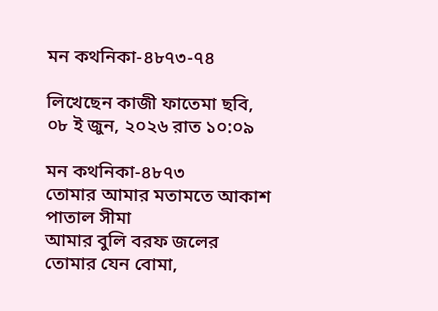মন কথনিকা-৪৮৭৩-৭৪

লিখেছেন কাজী ফাতেমা ছবি, ০৮ ই জুন, ২০২৬ রাত ১০:০৯

মন কথনিকা-৪৮৭৩
তোমার আমার মতামতে আকাশ পাতাল সীমা
আমার বুলি বরফ জলের তোমার যেন বোমা,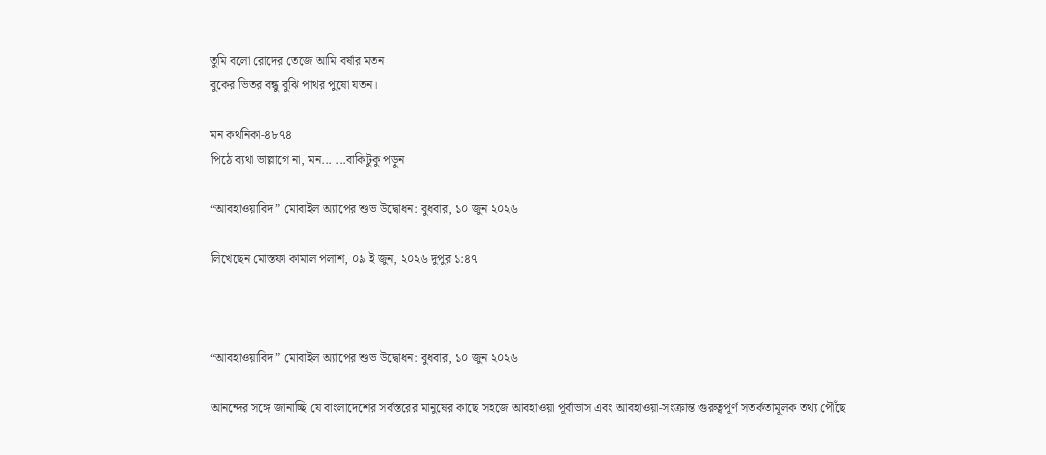তুমি বলো রোদের তেজে আমি বর্ষার মতন
বুকের ভিতর বন্ধু বুঝি পাথর পুষো যতন।

মন কথনিকা-৪৮৭৪
পিঠে ব্যথা ভাল্লাগে না, মন... ...বাকিটুকু পড়ুন

“আবহাওয়াবিদ” মোবাইল অ্যাপের শুভ উদ্বোধন: বুধবার, ১০ জুন ২০২৬

লিখেছেন মোস্তফা কামাল পলাশ, ০৯ ই জুন, ২০২৬ দুপুর ১:৪৭



“আবহাওয়াবিদ” মোবাইল অ্যাপের শুভ উদ্বোধন: বুধবার, ১০ জুন ২০২৬

আনন্দের সঙ্গে জানাচ্ছি যে বাংলাদেশের সর্বস্তরের মানুষের কাছে সহজে আবহাওয়া পূর্বাভাস এবং আবহাওয়া-সংক্রান্ত গুরুত্বপূর্ণ সতর্কতামূলক তথ্য পৌঁছে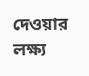দেওয়ার লক্ষ্য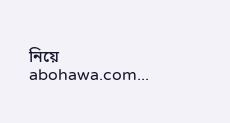নিয়ে abohawa.com...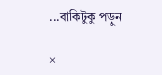...বাকিটুকু পড়ুন

×